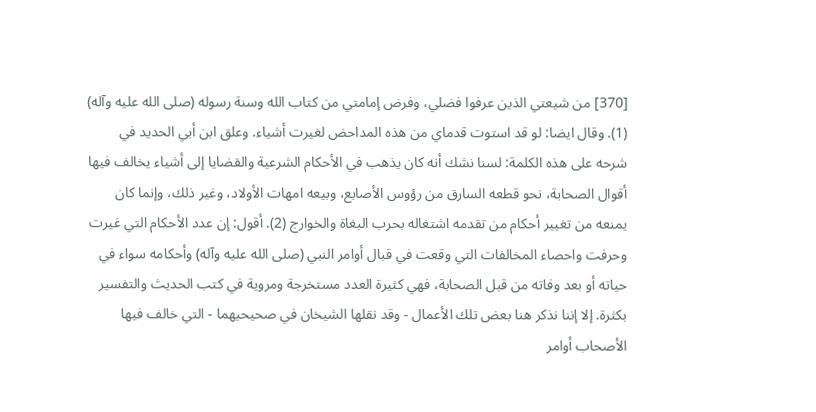[370] من شيعتي الذين عرفوا فضلي، وفرض إمامتي من كتاب الله وسنة رسوله (صلى الله عليه وآله) (1). وقال ايضا: لو قد استوت قدماي من هذه المداحض لغيرت أشياء. وعلق ابن أبي الحديد في شرحه على هذه الكلمة: لسنا نشك أنه كان يذهب في الأحكام الشرعية والقضايا إلى أشياء يخالف فيها أقوال الصحابة، نحو قطعه السارق من رؤوس الأصابع، وبيعه امهات الأولاد، وغير ذلك، وإنما كان يمنعه من تغيير أحكام من تقدمه اشتغاله بحرب البغاة والخوارج (2). أقول: إن عدد الأحكام التي غيرت وحرفت واحصاء المخالفات التي وقعت في قبال أوامر النبي (صلى الله عليه وآله) وأحكامه سواء في حياته أو بعد وفاته من قبل الصحابة، فهي كثيرة العدد مستخرجة ومروية في كتب الحديث والتفسير بكثرة. إلا إننا نذكر هنا بعض تلك الأعمال - وقد نقلها الشيخان في صحيحيهما - التي خالف فيها الأصحاب أوامر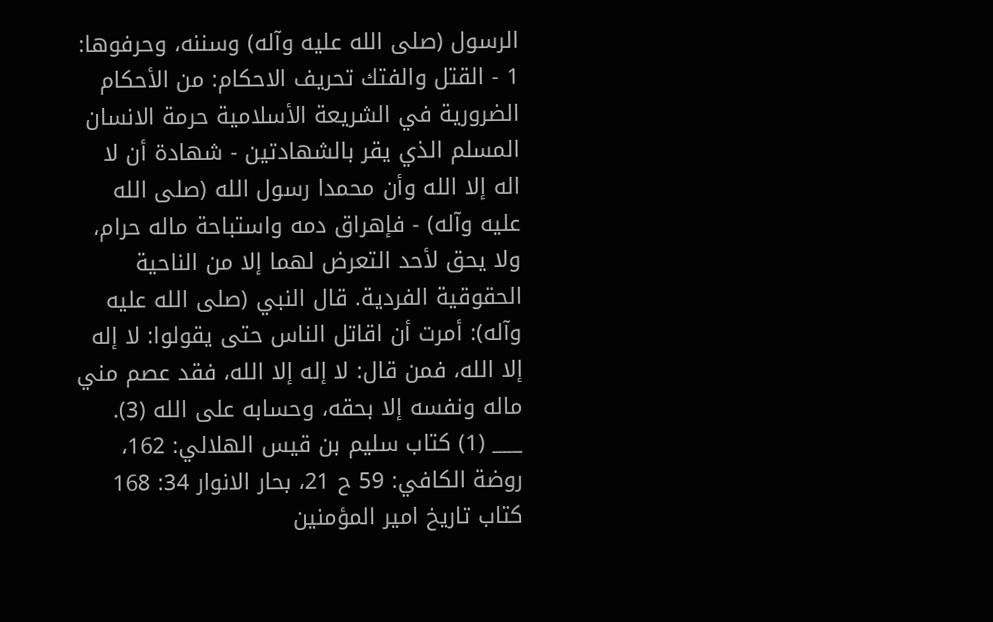الرسول (صلى الله عليه وآله) وسننه، وحرفوها: 1 - القتل والفتك تحريف الاحكام: من الأحكام الضرورية في الشريعة الأسلامية حرمة الانسان المسلم الذي يقر بالشهادتين - شهادة أن لا اله إلا الله وأن محمدا رسول الله (صلى الله عليه وآله) - فإهراق دمه واستباحة ماله حرام، ولا يحق لأحد التعرض لهما إلا من الناحية الحقوقية الفردية. قال النبي (صلى الله عليه وآله): أمرت أن اقاتل الناس حتى يقولوا: لا إله إلا الله، فمن قال: لا إله إلا الله، فقد عصم مني ماله ونفسه إلا بحقه، وحسابه على الله (3). ___ (1) كتاب سليم بن قيس الهلالي: 162، روضة الكافي: 59 ح 21، بحار الانوار 34: 168 كتاب تاريخ امير المؤمنين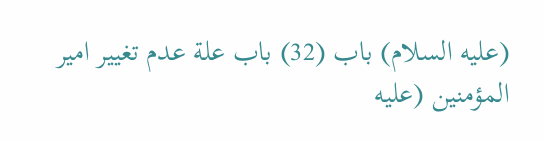(عليه السلام) باب (32) باب علة عدم تغيير امير المؤمنين (عليه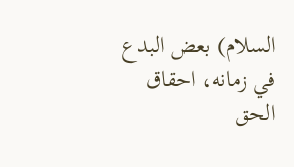السلام) بعض البدع في زمانه، احقاق الحق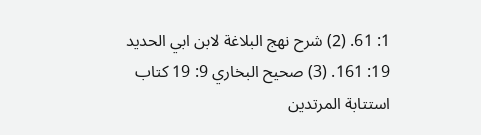1: 61. (2) شرح نهج البلاغة لابن ابي الحديد 19: 161. (3) صحيح البخاري 9: 19 كتاب استتابة المرتدين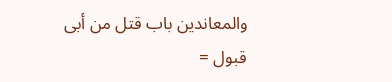والمعاندين باب قتل من أبى قبول =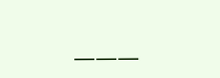___